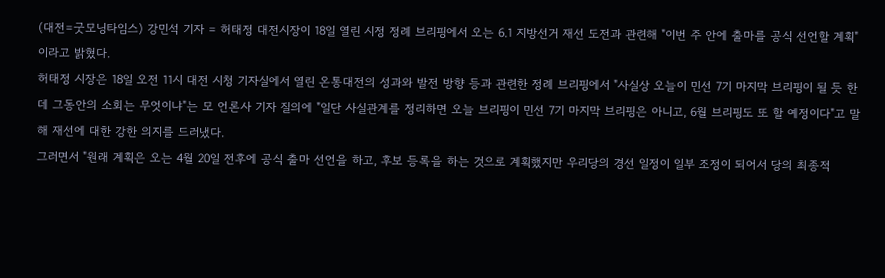(대전=굿모닝타임스) 강민석 기자 = 허태정 대전시장이 18일 열린 시정 정례 브리핑에서 오는 6.1 지방선거 재선 도전과 관련해 "이번 주 안에 출마를 공식 선언할 계획"이라고 밝혔다.
허태정 시장은 18일 오전 11시 대전 시청 기자실에서 열린 온통대전의 성과와 발전 방향 등과 관련한 정례 브리핑에서 "사실상 오늘이 민선 7기 마지막 브리핑이 될 듯 한데 그동안의 소회는 무엇이냐"는 모 언론사 기자 질의에 "일단 사실관계를 정리하면 오늘 브리핑이 민선 7기 마지막 브리핑은 아니고, 6월 브리핑도 또 할 예정이다"고 말해 재선에 대한 강한 의지를 드러냈다.
그러면서 "원래 계획은 오는 4월 20일 전후에 공식 출마 선언을 하고, 후보 등록을 하는 것으로 계획했지만 우리당의 경선 일정이 일부 조정이 되어서 당의 최종적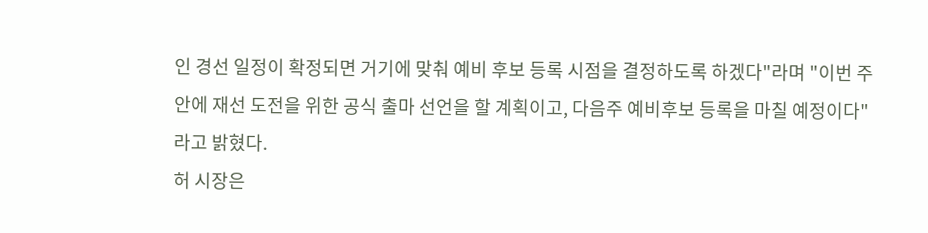인 경선 일정이 확정되면 거기에 맞춰 예비 후보 등록 시점을 결정하도록 하겠다"라며 "이번 주 안에 재선 도전을 위한 공식 출마 선언을 할 계획이고, 다음주 예비후보 등록을 마칠 예정이다"라고 밝혔다.
허 시장은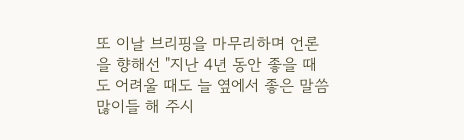또 이날 브리핑을 마무리하며 언론을 향해선 "지난 4년 동안 좋을 때도 어려울 때도 늘 옆에서 좋은 말씀 많이들 해 주시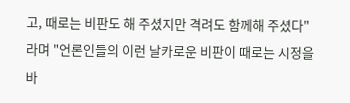고, 때로는 비판도 해 주셨지만 격려도 함께해 주셨다"라며 "언론인들의 이런 날카로운 비판이 때로는 시정을 바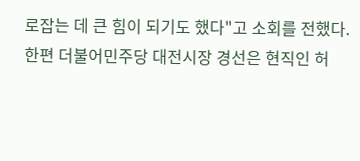로잡는 데 큰 힘이 되기도 했다"고 소회를 전했다.
한편 더불어민주당 대전시장 경선은 현직인 허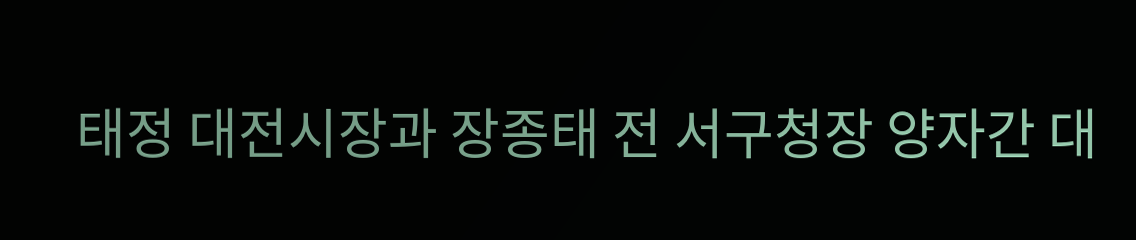태정 대전시장과 장종태 전 서구청장 양자간 대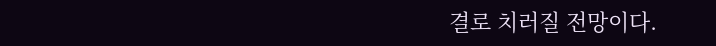결로 치러질 전망이다.